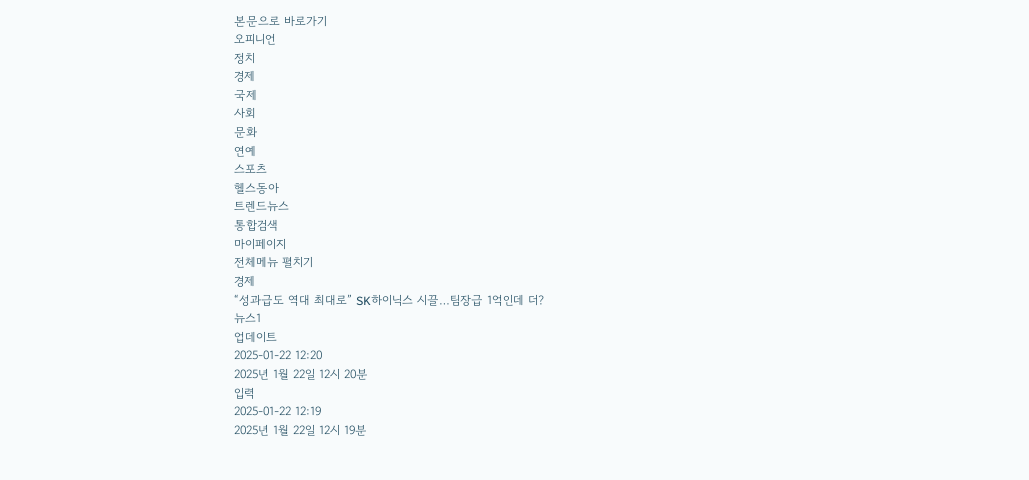본문으로 바로가기
오피니언
정치
경제
국제
사회
문화
연예
스포츠
헬스동아
트렌드뉴스
통합검색
마이페이지
전체메뉴 펼치기
경제
“성과급도 역대 최대로” SK하이닉스 시끌…팀장급 1억인데 더?
뉴스1
업데이트
2025-01-22 12:20
2025년 1월 22일 12시 20분
입력
2025-01-22 12:19
2025년 1월 22일 12시 19분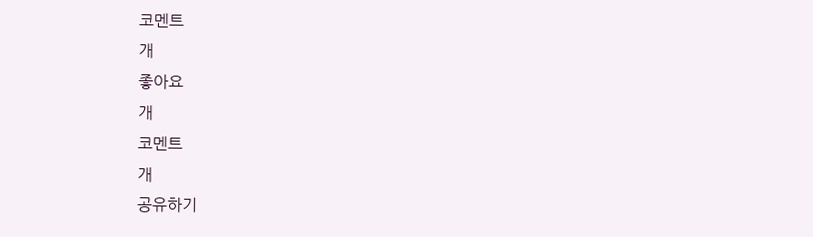코멘트
개
좋아요
개
코멘트
개
공유하기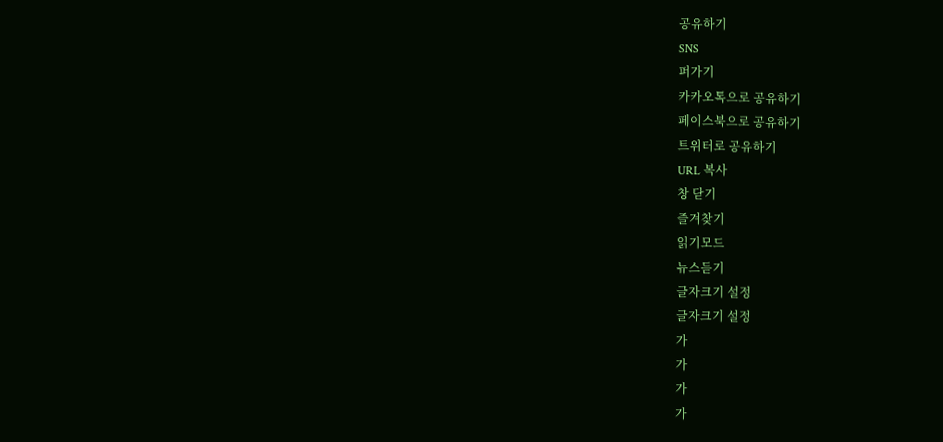공유하기
SNS
퍼가기
카카오톡으로 공유하기
페이스북으로 공유하기
트위터로 공유하기
URL 복사
창 닫기
즐겨찾기
읽기모드
뉴스듣기
글자크기 설정
글자크기 설정
가
가
가
가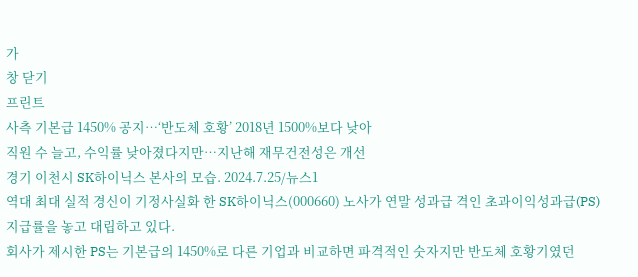가
창 닫기
프린트
사측 기본급 1450% 공지…‘반도체 호황’ 2018년 1500%보다 낮아
직원 수 늘고, 수익률 낮아졌다지만…지난해 재무건전성은 개선
경기 이천시 SK하이닉스 본사의 모습. 2024.7.25/뉴스1
역대 최대 실적 경신이 기정사실화 한 SK하이닉스(000660) 노사가 연말 성과급 격인 초과이익성과급(PS) 지급률을 놓고 대립하고 있다.
회사가 제시한 PS는 기본급의 1450%로 다른 기업과 비교하면 파격적인 숫자지만 반도체 호황기였던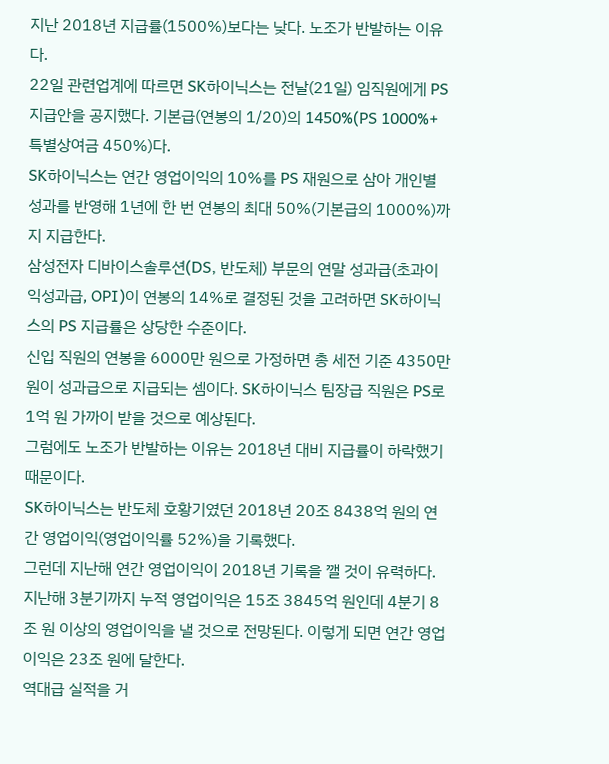지난 2018년 지급률(1500%)보다는 낮다. 노조가 반발하는 이유다.
22일 관련업계에 따르면 SK하이닉스는 전날(21일) 임직원에게 PS 지급안을 공지했다. 기본급(연봉의 1/20)의 1450%(PS 1000%+특별상여금 450%)다.
SK하이닉스는 연간 영업이익의 10%를 PS 재원으로 삼아 개인별 성과를 반영해 1년에 한 번 연봉의 최대 50%(기본급의 1000%)까지 지급한다.
삼성전자 디바이스솔루션(DS, 반도체) 부문의 연말 성과급(초과이익성과급, OPI)이 연봉의 14%로 결정된 것을 고려하면 SK하이닉스의 PS 지급률은 상당한 수준이다.
신입 직원의 연봉을 6000만 원으로 가정하면 총 세전 기준 4350만 원이 성과급으로 지급되는 셈이다. SK하이닉스 팀장급 직원은 PS로 1억 원 가까이 받을 것으로 예상된다.
그럼에도 노조가 반발하는 이유는 2018년 대비 지급률이 하락했기 때문이다.
SK하이닉스는 반도체 호황기였던 2018년 20조 8438억 원의 연간 영업이익(영업이익률 52%)을 기록했다.
그런데 지난해 연간 영업이익이 2018년 기록을 깰 것이 유력하다. 지난해 3분기까지 누적 영업이익은 15조 3845억 원인데 4분기 8조 원 이상의 영업이익을 낼 것으로 전망된다. 이렇게 되면 연간 영업이익은 23조 원에 달한다.
역대급 실적을 거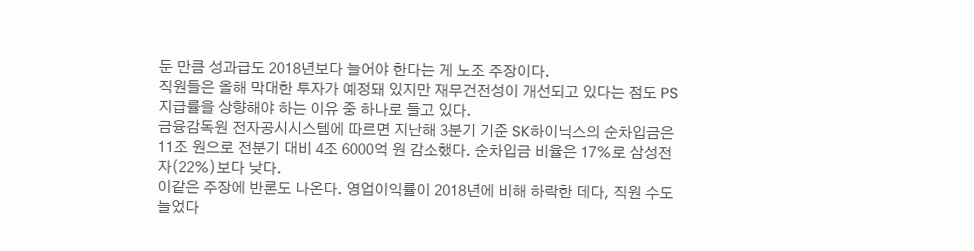둔 만큼 성과급도 2018년보다 늘어야 한다는 게 노조 주장이다.
직원들은 올해 막대한 투자가 예정돼 있지만 재무건전성이 개선되고 있다는 점도 PS 지급률을 상향해야 하는 이유 중 하나로 들고 있다.
금융감독원 전자공시시스템에 따르면 지난해 3분기 기준 SK하이닉스의 순차입금은 11조 원으로 전분기 대비 4조 6000억 원 감소했다. 순차입금 비율은 17%로 삼성전자(22%)보다 낮다.
이같은 주장에 반론도 나온다. 영업이익률이 2018년에 비해 하락한 데다, 직원 수도 늘었다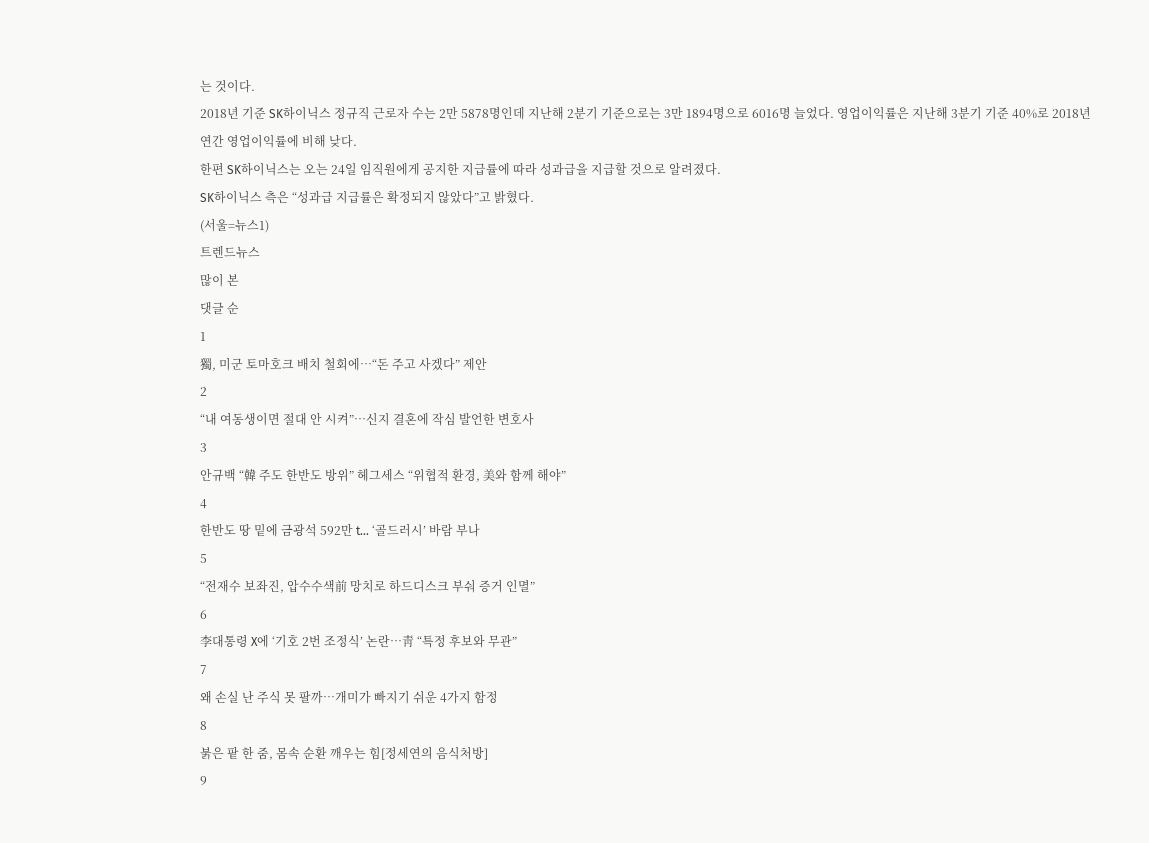는 것이다.
2018년 기준 SK하이닉스 정규직 근로자 수는 2만 5878명인데 지난해 2분기 기준으로는 3만 1894명으로 6016명 늘었다. 영업이익률은 지난해 3분기 기준 40%로 2018년 연간 영업이익률에 비해 낮다.
한편 SK하이닉스는 오는 24일 임직원에게 공지한 지급률에 따라 성과급을 지급할 것으로 알려졌다.
SK하이닉스 측은 “성과급 지급률은 확정되지 않았다”고 밝혔다.
(서울=뉴스1)
트렌드뉴스
많이 본
댓글 순
1
獨, 미군 토마호크 배치 철회에…“돈 주고 사겠다” 제안
2
“내 여동생이면 절대 안 시켜”…신지 결혼에 작심 발언한 변호사
3
안규백 “韓 주도 한반도 방위” 헤그세스 “위협적 환경, 美와 함께 해야”
4
한반도 땅 밑에 금광석 592만 t… ‘골드러시’ 바람 부나
5
“전재수 보좌진, 압수수색前 망치로 하드디스크 부숴 증거 인멸”
6
李대통령 X에 ‘기호 2번 조정식’ 논란…靑 “특정 후보와 무관”
7
왜 손실 난 주식 못 팔까…개미가 빠지기 쉬운 4가지 함정
8
붉은 팥 한 줌, 몸속 순환 깨우는 힘[정세연의 음식처방]
9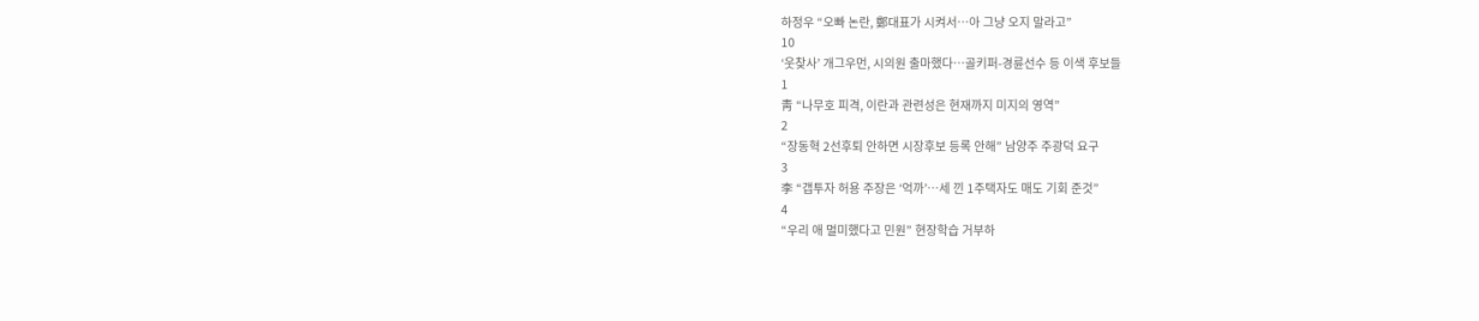하정우 “오빠 논란, 鄭대표가 시켜서…아 그냥 오지 말라고”
10
‘웃찾사’ 개그우먼, 시의원 출마했다…골키퍼-경륜선수 등 이색 후보들
1
靑 “나무호 피격, 이란과 관련성은 현재까지 미지의 영역”
2
“장동혁 2선후퇴 안하면 시장후보 등록 안해” 남양주 주광덕 요구
3
李 “갭투자 허용 주장은 ‘억까’…세 낀 1주택자도 매도 기회 준것”
4
“우리 애 멀미했다고 민원” 현장학습 거부하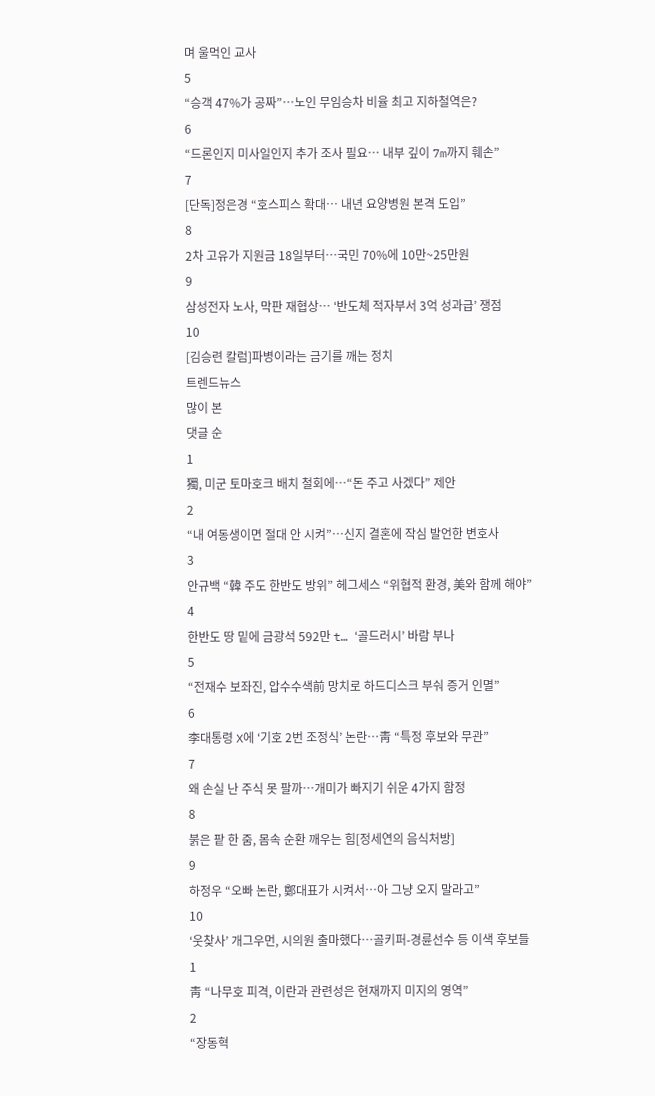며 울먹인 교사
5
“승객 47%가 공짜”…노인 무임승차 비율 최고 지하철역은?
6
“드론인지 미사일인지 추가 조사 필요… 내부 깊이 7m까지 훼손”
7
[단독]정은경 “호스피스 확대… 내년 요양병원 본격 도입”
8
2차 고유가 지원금 18일부터…국민 70%에 10만~25만원
9
삼성전자 노사, 막판 재협상… ‘반도체 적자부서 3억 성과급’ 쟁점
10
[김승련 칼럼]파병이라는 금기를 깨는 정치
트렌드뉴스
많이 본
댓글 순
1
獨, 미군 토마호크 배치 철회에…“돈 주고 사겠다” 제안
2
“내 여동생이면 절대 안 시켜”…신지 결혼에 작심 발언한 변호사
3
안규백 “韓 주도 한반도 방위” 헤그세스 “위협적 환경, 美와 함께 해야”
4
한반도 땅 밑에 금광석 592만 t… ‘골드러시’ 바람 부나
5
“전재수 보좌진, 압수수색前 망치로 하드디스크 부숴 증거 인멸”
6
李대통령 X에 ‘기호 2번 조정식’ 논란…靑 “특정 후보와 무관”
7
왜 손실 난 주식 못 팔까…개미가 빠지기 쉬운 4가지 함정
8
붉은 팥 한 줌, 몸속 순환 깨우는 힘[정세연의 음식처방]
9
하정우 “오빠 논란, 鄭대표가 시켜서…아 그냥 오지 말라고”
10
‘웃찾사’ 개그우먼, 시의원 출마했다…골키퍼-경륜선수 등 이색 후보들
1
靑 “나무호 피격, 이란과 관련성은 현재까지 미지의 영역”
2
“장동혁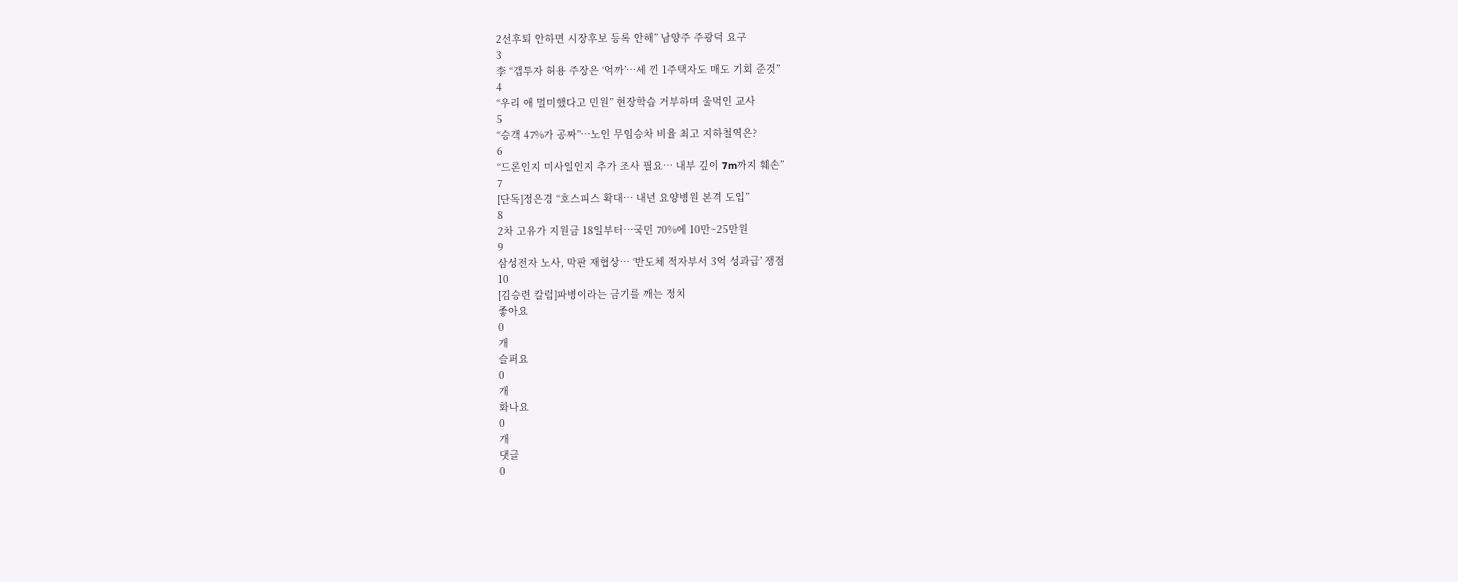2선후퇴 안하면 시장후보 등록 안해” 남양주 주광덕 요구
3
李 “갭투자 허용 주장은 ‘억까’…세 낀 1주택자도 매도 기회 준것”
4
“우리 애 멀미했다고 민원” 현장학습 거부하며 울먹인 교사
5
“승객 47%가 공짜”…노인 무임승차 비율 최고 지하철역은?
6
“드론인지 미사일인지 추가 조사 필요… 내부 깊이 7m까지 훼손”
7
[단독]정은경 “호스피스 확대… 내년 요양병원 본격 도입”
8
2차 고유가 지원금 18일부터…국민 70%에 10만~25만원
9
삼성전자 노사, 막판 재협상… ‘반도체 적자부서 3억 성과급’ 쟁점
10
[김승련 칼럼]파병이라는 금기를 깨는 정치
좋아요
0
개
슬퍼요
0
개
화나요
0
개
댓글
0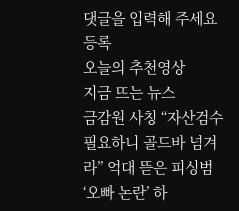댓글을 입력해 주세요
등록
오늘의 추천영상
지금 뜨는 뉴스
금감원 사칭 “자산검수 필요하니 골드바 넘겨라” 억대 뜯은 피싱범
‘오빠 논란’ 하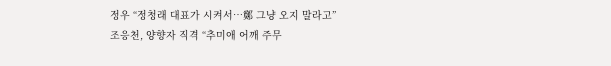정우 “정청래 대표가 시켜서…鄭 그냥 오지 말라고”
조응천, 양향자 직격 “추미애 어깨 주무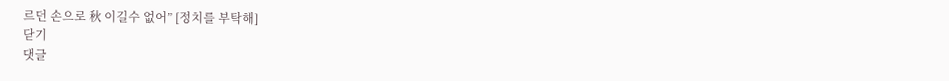르던 손으로 秋 이길수 없어” [정치를 부탁해]
닫기
댓글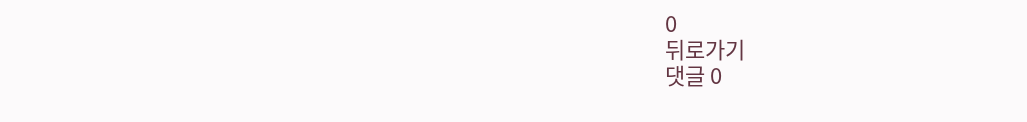0
뒤로가기
댓글 0